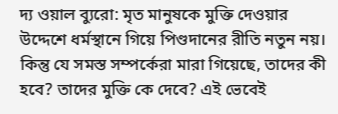দ্য ওয়াল ব্যুরো: মৃত মানুষকে মুক্তি দেওয়ার উদ্দেশে ধর্মস্থানে গিয়ে পিণ্ডদানের রীতি নতুন নয়। কিন্তু যে সমস্ত সম্পর্কেরা মারা গিয়েছে, তাদের কী হবে? তাদের মুক্তি কে দেবে? এই ভেবেই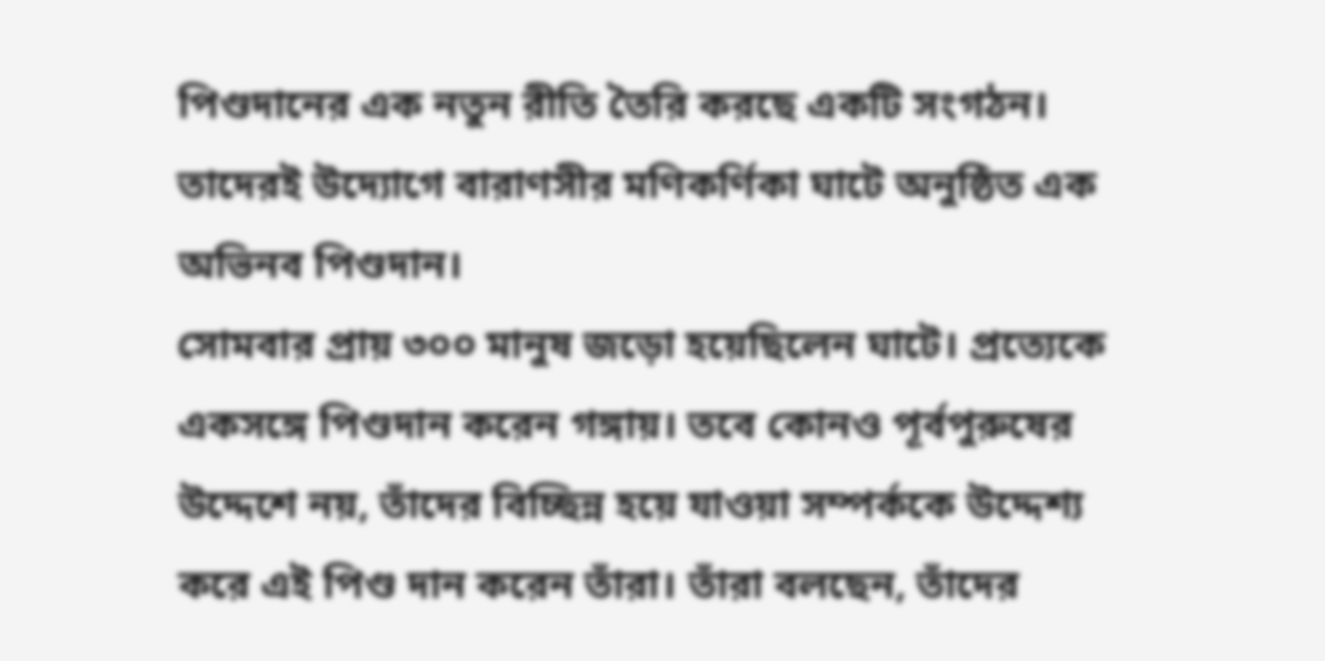পিণ্ডদানের এক নতুন রীতি তৈরি করছে একটি সংগঠন। তাদেরই উদ্যোগে বারাণসীর মণিকর্ণিকা ঘাটে অনুষ্ঠিত এক অভিনব পিণ্ডদান।
সোমবার প্রায় ৩০০ মানুষ জড়ো হয়েছিলেন ঘাটে। প্রত্যেকে একসঙ্গে পিণ্ডদান করেন গঙ্গায়। তবে কোনও পূর্বপুরুষের উদ্দেশে নয়, তাঁদের বিচ্ছিন্ন হয়ে যাওয়া সম্পর্ককে উদ্দেশ্য করে এই পিণ্ড দান করেন তাঁরা। তাঁরা বলছেন, তাঁদের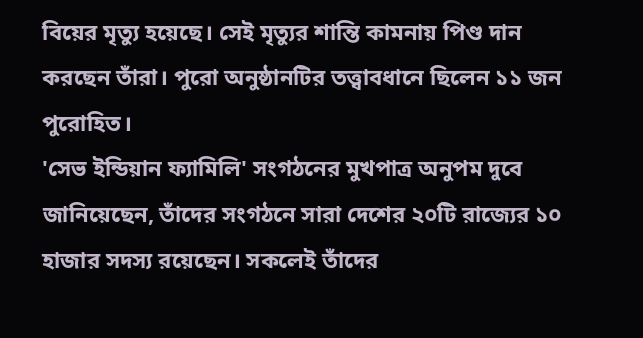বিয়ের মৃত্যু হয়েছে। সেই মৃত্যুর শান্তি কামনায় পিণ্ড দান করছেন তাঁরা। পুরো অনুষ্ঠানটির তত্ত্বাবধানে ছিলেন ১১ জন পুরোহিত।
'সেভ ইন্ডিয়ান ফ্যামিলি' সংগঠনের মুখপাত্র অনুপম দুবে জানিয়েছেন, তাঁদের সংগঠনে সারা দেশের ২০টি রাজ্যের ১০ হাজার সদস্য রয়েছেন। সকলেই তাঁদের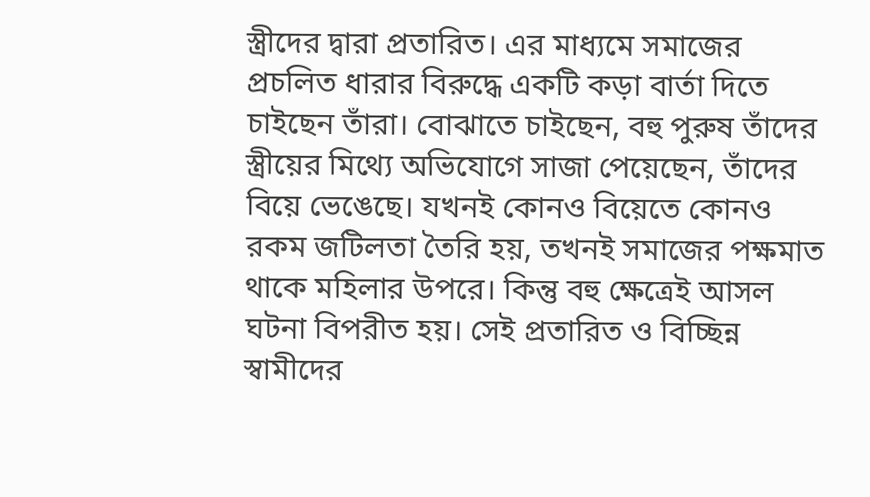স্ত্রীদের দ্বারা প্রতারিত। এর মাধ্যমে সমাজের প্রচলিত ধারার বিরুদ্ধে একটি কড়া বার্তা দিতে চাইছেন তাঁরা। বোঝাতে চাইছেন, বহু পুরুষ তাঁদের স্ত্রীয়ের মিথ্যে অভিযোগে সাজা পেয়েছেন, তাঁদের বিয়ে ভেঙেছে। যখনই কোনও বিয়েতে কোনও রকম জটিলতা তৈরি হয়, তখনই সমাজের পক্ষমাত থাকে মহিলার উপরে। কিন্তু বহু ক্ষেত্রেই আসল ঘটনা বিপরীত হয়। সেই প্রতারিত ও বিচ্ছিন্ন স্বামীদের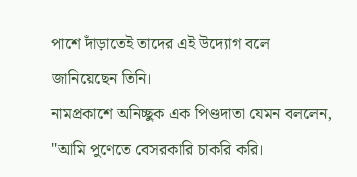পাশে দাঁড়াতেই তাদের এই উদ্যোগ বলে জানিয়েছেন তিনি।
নামপ্রকাশে অনিচ্ছুক এক পিণ্ডদাতা যেমন বললেন, "আমি পুণেতে বেসরকারি চাকরি করি।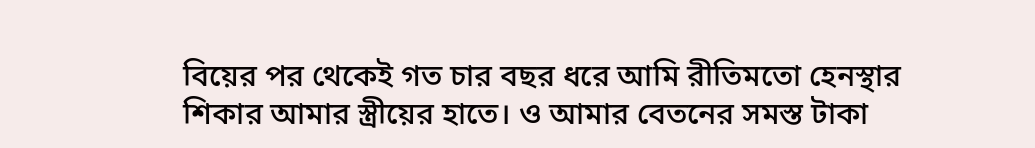বিয়ের পর থেকেই গত চার বছর ধরে আমি রীতিমতো হেনস্থার শিকার আমার স্ত্রীয়ের হাতে। ও আমার বেতনের সমস্ত টাকা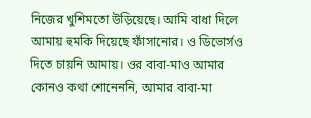নিজের খুশিমতো উড়িয়েছে। আমি বাধা দিলে আমায় হুমকি দিয়েছে ফাঁসানোর। ও ডিভোর্সও দিতে চায়নি আমায়। ওর বাবা-মাও আমার কোনও কথা শোনেননি, আমার বাবা-মা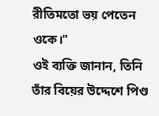রীতিমতো ভয় পেতেন ওকে।"
ওই ব্যক্তি জানান, তিনি তাঁর বিয়ের উদ্দেশে পিণ্ড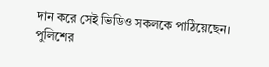দান করে সেই ভিডিও সকলকে পাঠিয়েছেন। পুলিশের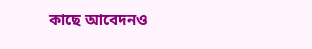কাছে আবেদনও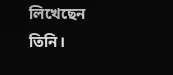লিখেছেন তিনি।